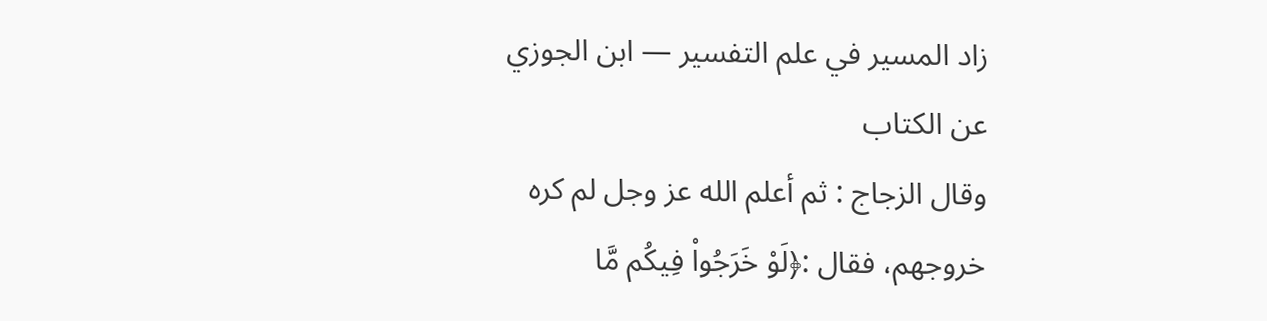زاد المسير في علم التفسير — ابن الجوزي
عن الكتاب
وقال الزجاج : ثم أعلم الله عز وجل لم كره خروجهم، فقال :﴿لَوْ خَرَجُواْ فِيكُم مَّا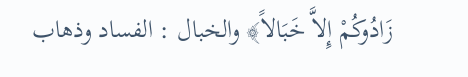زَادُوكُمْ إِلاَّ خَبَالاً﴾ والخبال : الفساد وذهاب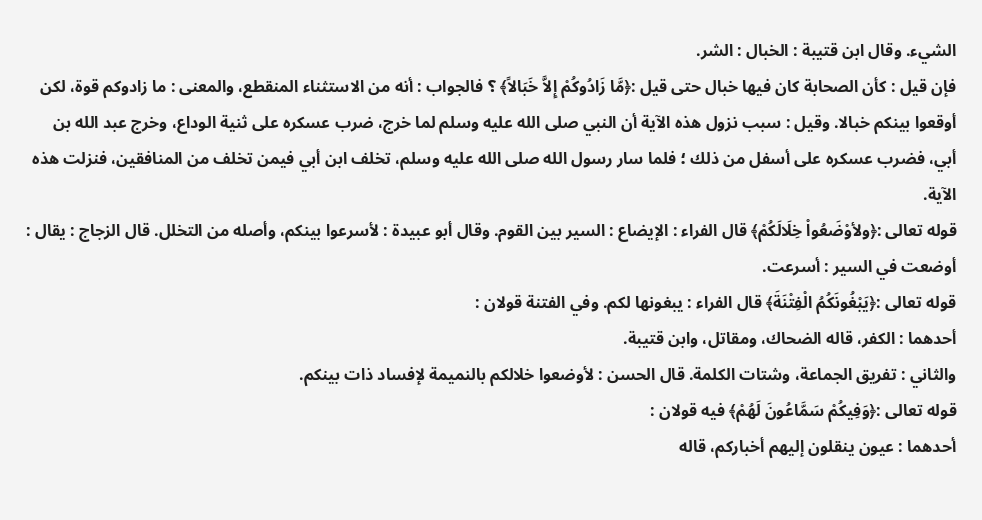الشيء. وقال ابن قتيبة : الخبال : الشر.
فإن قيل : كأن الصحابة كان فيها خبال حتى قيل :﴿مَّا زَادُوكُمْ إِلاَّ خَبَالاً﴾ ؟ فالجواب : أنه من الاستثناء المنقطع، والمعنى : ما زادوكم قوة، لكن أوقعوا بينكم خبالا. وقيل : سبب نزول هذه الآية أن النبي صلى الله عليه وسلم لما خرج، ضرب عسكره على ثنية الوداع، وخرج عبد الله بن أبي، فضرب عسكره على أسفل من ذلك ؛ فلما سار رسول الله صلى الله عليه وسلم، تخلف ابن أبي فيمن تخلف من المنافقين، فنزلت هذه الآية.
قوله تعالى :﴿ولأوْضَعُواْ خِلَالَكُمْ﴾ قال الفراء : الإيضاع : السير بين القوم. وقال أبو عبيدة : لأسرعوا بينكم، وأصله من التخلل. قال الزجاج : يقال : أوضعت في السير : أسرعت.
قوله تعالى :﴿يَبْغُونَكُمُ الْفِتْنَةَ﴾ قال الفراء : يبغونها لكم. وفي الفتنة قولان :
أحدهما : الكفر، قاله الضحاك، ومقاتل، وابن قتيبة.
والثاني : تفريق الجماعة، وشتات الكلمة. قال الحسن : لأوضعوا خلالكم بالنميمة لإفساد ذات بينكم.
قوله تعالى :﴿وَفِيكُمْ سَمَّاعُونَ لَهُمْ﴾ فيه قولان :
أحدهما : عيون ينقلون إليهم أخباركم، قاله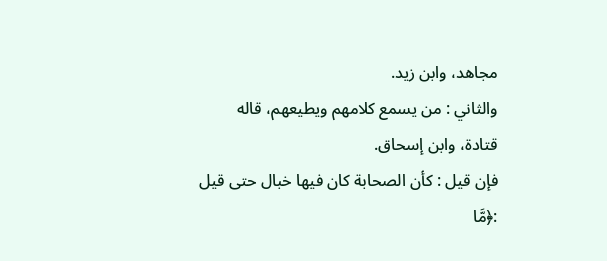مجاهد، وابن زيد.
والثاني : من يسمع كلامهم ويطيعهم، قاله قتادة، وابن إسحاق.
فإن قيل : كأن الصحابة كان فيها خبال حتى قيل :﴿مَّا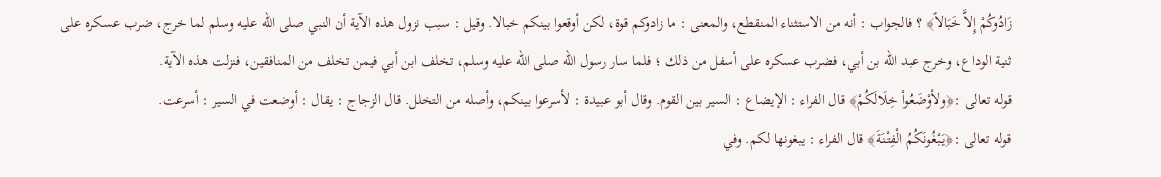زَادُوكُمْ إِلاَّ خَبَالاً﴾ ؟ فالجواب : أنه من الاستثناء المنقطع، والمعنى : ما زادوكم قوة، لكن أوقعوا بينكم خبالا. وقيل : سبب نزول هذه الآية أن النبي صلى الله عليه وسلم لما خرج، ضرب عسكره على ثنية الوداع، وخرج عبد الله بن أبي، فضرب عسكره على أسفل من ذلك ؛ فلما سار رسول الله صلى الله عليه وسلم، تخلف ابن أبي فيمن تخلف من المنافقين، فنزلت هذه الآية.
قوله تعالى :﴿ولأوْضَعُواْ خِلَالَكُمْ﴾ قال الفراء : الإيضاع : السير بين القوم. وقال أبو عبيدة : لأسرعوا بينكم، وأصله من التخلل. قال الزجاج : يقال : أوضعت في السير : أسرعت.
قوله تعالى :﴿يَبْغُونَكُمُ الْفِتْنَةَ﴾ قال الفراء : يبغونها لكم. وفي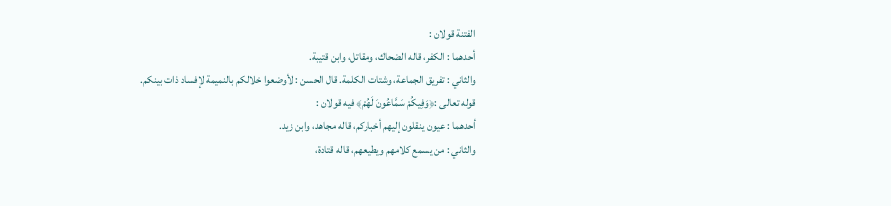الفتنة قولان :
أحدهما : الكفر، قاله الضحاك، ومقاتل، وابن قتيبة.
والثاني : تفريق الجماعة، وشتات الكلمة. قال الحسن : لأوضعوا خلالكم بالنميمة لإفساد ذات بينكم.
قوله تعالى :﴿وَفِيكُمْ سَمَّاعُونَ لَهُمْ﴾ فيه قولان :
أحدهما : عيون ينقلون إليهم أخباركم، قاله مجاهد، وابن زيد.
والثاني : من يسمع كلامهم ويطيعهم، قاله قتادة،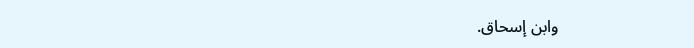وابن إسحاق.